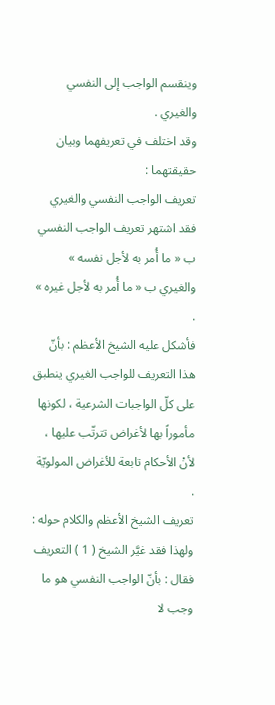وينقسم الواجب إلى النفسي والغيري .
وقد اختلف في تعريفهما وبيان حقيقتهما :
تعريف الواجب النفسي والغيري
فقد اشتهر تعريف الواجب النفسي ب « ما أُمر به لأجل نفسه » والغيري ب « ما أُمر به لأجل غيره » .
فأشكل عليه الشيخ الأعظم : بأنّ هذا التعريف للواجب الغيري ينطبق على كلّ الواجبات الشرعية ، لكونها مأموراً بها لأغراض تترتّب عليها ، لأنْ الأحكام تابعة للأغراض المولويّة .
تعريف الشيخ الأعظم والكلام حوله :
ولهذا فقد غيَّر الشيخ ( 1 ) التعريف فقال : بأنّ الواجب النفسي هو ما وجب لا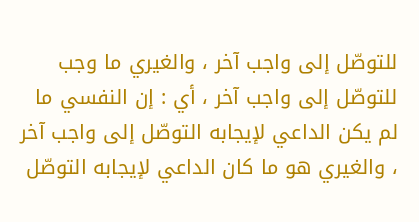للتوصّل إلى واجب آخر ، والغيري ما وجب للتوصّل إلى واجب آخر ، أي : إن النفسي ما لم يكن الداعي لإيجابه التوصّل إلى واجب آخر ، والغيري هو ما كان الداعي لإيجابه التوصّل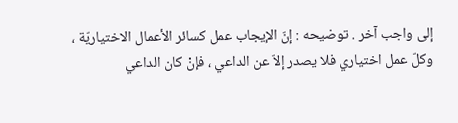إلى واجب آخر . توضيحه : إنّ الإيجاب عمل كسائر الأعمال الاختياريّة ، وكلّ عمل اختياري فلا يصدر إلاّ عن الداعي ، فإنْ كان الداعي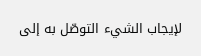لإيجاب الشيء التوصّل به إلى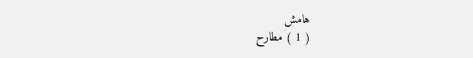هامش
( 1 ) مطارح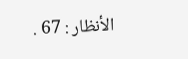الأنظار : 67 .